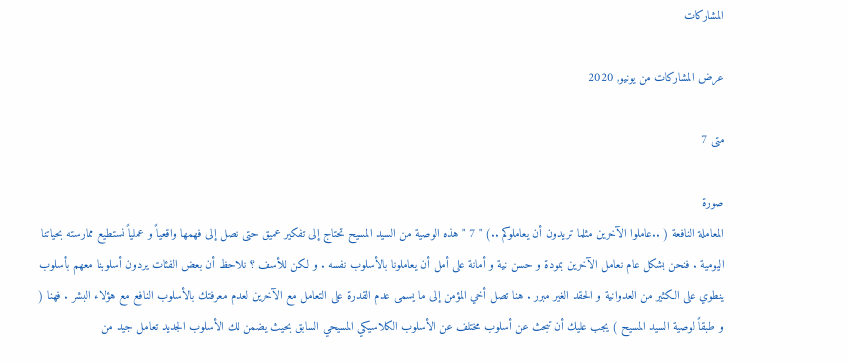المشاركات

عرض المشاركات من يونيو, 2020

متى 7

صورة
المعاملة النافعة ( ..عاملوا الآخرين مثلما تريدون أن يعاملوكم ..) " 7 " هذه الوصية من السيد المسيح تحتاج إلى تفكير عميق حتى نصل إلى فهمها واقعياً و عملياً نستطيع ممارسته بحياتنا اليومية . فنحن بشكل عام نعامل الآخرين بمودة و حسن نية و أمانة على أمل أن يعاملونا بالأسلوب نفسه . و لكن للأسف ؟ نلاحظ أن بعض الفئات يردون أسلوبنا معهم بأسلوب ينطوي على الكثير من العدوانية و الحقد الغير مبرر . هنا تصل أخي المؤمن إلى ما يسمى عدم القدرة على التعامل مع الآخرين لعدم معرفتك بالأسلوب النافع مع هؤلاء البشر . فهنا ( و طبقاً لوصية السيد المسيح ) يجب عليك أن تبحث عن أسلوب مختلف عن الأسلوب الكلاسيكي المسيحي السابق بحيث يضمن لك الأسلوب الجديد تعامل جيد من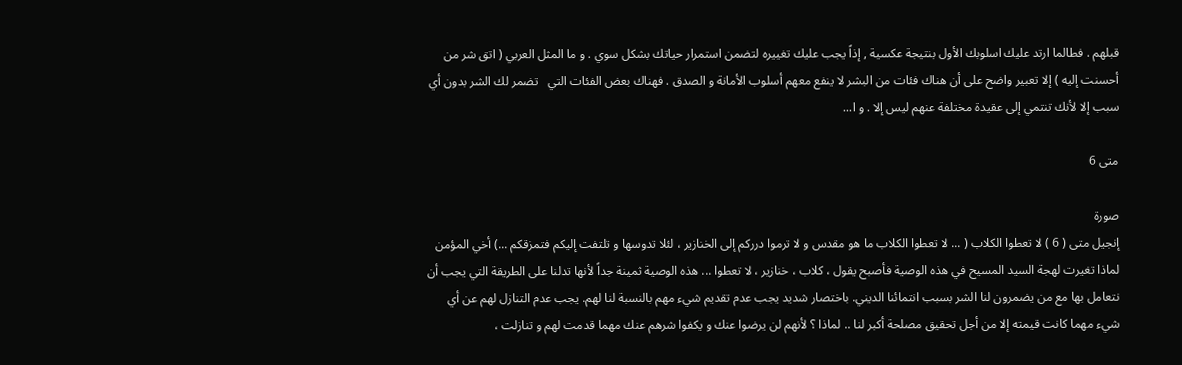قبلهم . فطالما ارتد عليك اسلوبك الأول بنتيجة عكسية , إذاً يجب عليك تغييره لتضمن استمرار حياتك بشكل سوي . و ما المثل العربي ( اتق شر من أحسنت إليه ) إلا تعبير واضح على أن هناك فئات من البشر لا ينفع معهم أسلوب الأمانة و الصدق . فهناك بعض الفئات التي   تضمر لك الشر بدون أي سبب إلا لأنك تنتمي إلى عقيدة مختلفة عنهم ليس إلا . و ا...

متى 6

صورة
إنجيل متى ( 6 ) لا تعطوا الكلاب ( ... لا تعطوا الكلاب ما هو مقدس و لا ترموا درركم إلى الخنازير ، لئلا تدوسها و تلتفت إليكم فتمزقكم ...) أخي المؤمن لماذا تغيرت لهجة السيد المسيح في هذه الوصية فأصبح يقول ، كلاب ، خنازير ، لا تعطوا ... هذه الوصية ثمينة جداً لأنها تدلنا على الطريقة التي يجب أن نتعامل بها مع من يضمرون لنا الشر بسبب انتمائنا الديني. باختصار شديد يجب عدم تقديم شيء مهم بالنسبة لنا لهم. يجب عدم التنازل لهم عن أي شيء مهما كانت قيمته إلا من أجل تحقيق مصلحة أكبر لنا .. لماذا ؟ لأنهم لن يرضوا عنك و يكفوا شرهم عنك مهما قدمت لهم و تنازلت ،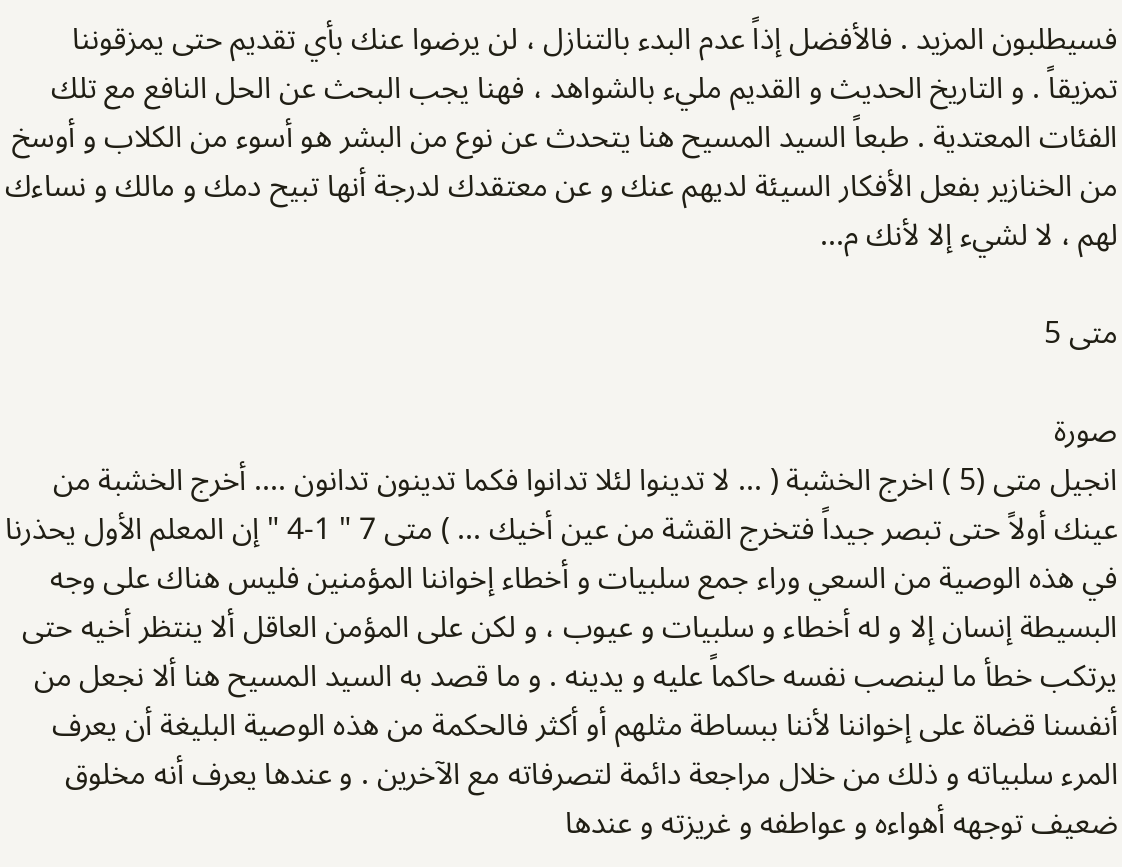فسيطلبون المزيد . فالأفضل إذاً عدم البدء بالتنازل ، لن يرضوا عنك بأي تقديم حتى يمزقوننا تمزيقاً . و التاريخ الحديث و القديم مليء بالشواهد ، فهنا يجب البحث عن الحل النافع مع تلك الفئات المعتدية . طبعاً السيد المسيح هنا يتحدث عن نوع من البشر هو أسوء من الكلاب و أوسخ من الخنازير بفعل الأفكار السيئة لديهم عنك و عن معتقدك لدرجة أنها تبيح دمك و مالك و نساءك لهم ، لا لشيء إلا لأنك م...

متى 5

صورة
انجيل متى (5 ) اخرج الخشبة ( ... لا تدينوا لئلا تدانوا فكما تدينون تدانون .... أخرج الخشبة من عينك أولاً حتى تبصر جيداً فتخرج القشة من عين أخيك ... ) متى 7 " 1-4 " إن المعلم الأول يحذرنا في هذه الوصية من السعي وراء جمع سلبيات و أخطاء إخواننا المؤمنين فليس هناك على وجه البسيطة إنسان إلا و له أخطاء و سلبيات و عيوب ، و لكن على المؤمن العاقل ألا ينتظر أخيه حتى يرتكب خطأ ما لينصب نفسه حاكماً عليه و يدينه . و ما قصد به السيد المسيح هنا ألا نجعل من أنفسنا قضاة على إخواننا لأننا ببساطة مثلهم أو أكثر فالحكمة من هذه الوصية البليغة أن يعرف المرء سلبياته و ذلك من خلال مراجعة دائمة لتصرفاته مع الآخرين . و عندها يعرف أنه مخلوق ضعيف توجهه أهواءه و عواطفه و غريزته و عندها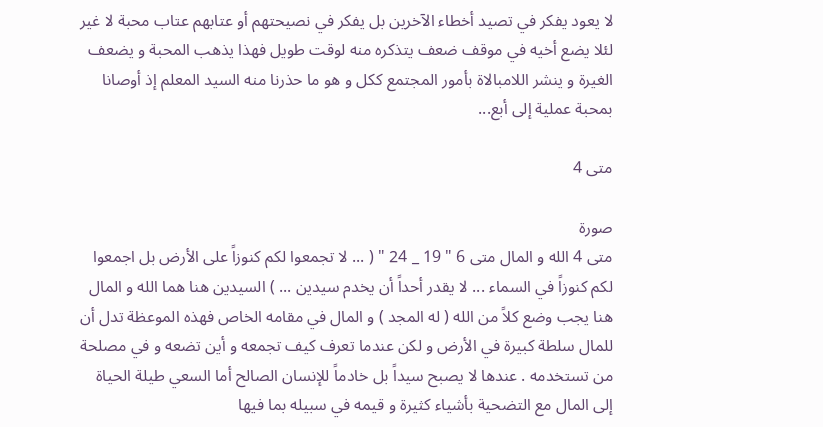لا يعود يفكر في تصيد أخطاء الآخرين بل يفكر في نصيحتهم أو عتابهم عتاب محبة لا غير لئلا يضع أخيه في موقف ضعف يتذكره منه لوقت طويل فهذا يذهب المحبة و يضعف الغيرة و ينشر اللامبالاة بأمور المجتمع ككل و هو ما حذرنا منه السيد المعلم إذ أوصانا بمحبة عملية إلى أبع...

متى 4

صورة
متى 4 الله و المال متى 6 " 19 _ 24 " ( ... لا تجمعوا لكم كنوزاً على الأرض بل اجمعوا لكم كنوزاً في السماء ... لا يقدر أحداً أن يخدم سيدين ... ) السيدين هنا هما الله و المال هنا يجب وضع كلاً من الله ( له المجد ) و المال في مقامه الخاص فهذه الموعظة تدل أن للمال سلطة كبيرة في الأرض و لكن عندما تعرف كيف تجمعه و أين تضعه و في مصلحة من تستخدمه . عندها لا يصبح سيداً بل خادماً للإنسان الصالح أما السعي طيلة الحياة إلى المال مع التضحية بأشياء كثيرة و قيمه في سبيله بما فيها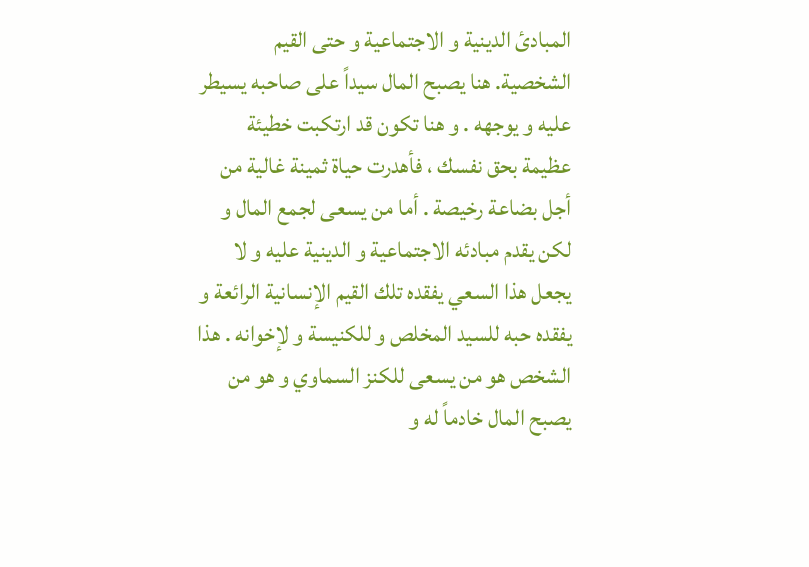المبادئ الدينية و الاجتماعية و حتى القيم الشخصية. هنا يصبح المال سيداً على صاحبه يسيطر عليه و يوجهه . و هنا تكون قد ارتكبت خطيئة عظيمة بحق نفسك ، فأهدرت حياة ثمينة غالية من أجل بضاعة رخيصة . أما من يسعى لجمع المال و لكن يقدم مبادئه الاجتماعية و الدينية عليه و لا يجعل هذا السعي يفقده تلك القيم الإنسانية الرائعة و يفقده حبه للسيد المخلص و للكنيسة و لإخوانه . هذا الشخص هو من يسعى للكنز السماوي و هو من يصبح المال خادماً له و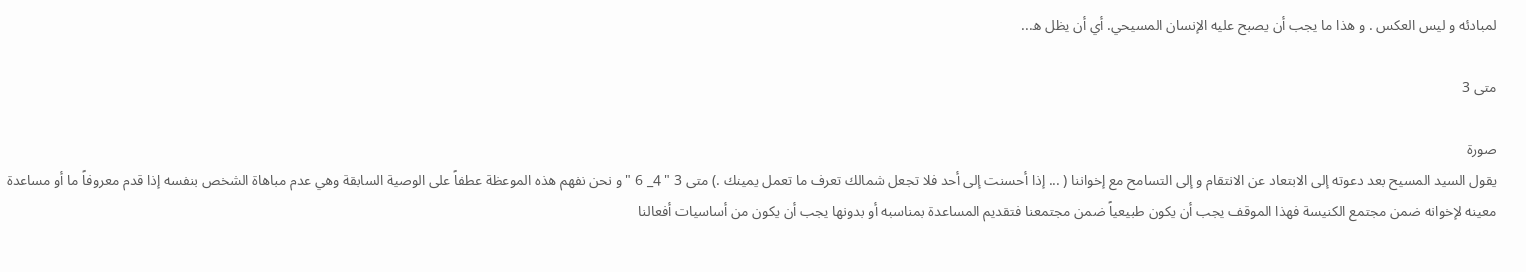لمبادئه و ليس العكس . و هذا ما يجب أن يصبح عليه الإنسان المسيحي. أي أن يظل ه...

متى 3

صورة
يقول السيد المسيح بعد دعوته إلى الابتعاد عن الانتقام و إلى التسامح مع إخواننا ( ... إذا أحسنت إلى أحد فلا تجعل شمالك تعرف ما تعمل يمينك .) متى 3 " 4_ 6 " و نحن نفهم هذه الموعظة عطفاً على الوصية السابقة وهي عدم مباهاة الشخص بنفسه إذا قدم معروفاً ما أو مساعدة معينه لإخوانه ضمن مجتمع الكنيسة فهذا الموقف يجب أن يكون طبيعياً ضمن مجتمعنا فتقديم المساعدة بمناسبه أو بدونها يجب أن يكون من أساسيات أفعالنا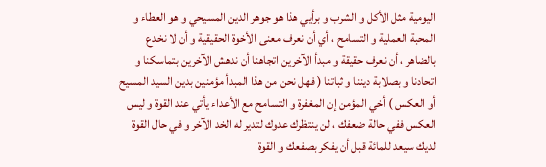اليومية مثل الأكل و الشرب و برأيي هذا هو جوهر الدين المسيحي و هو العطاء و المحبة العملية و التسامح ، أي أن نعرف معنى الأخوة الحقيقية و أن لا نخدع بالضاهر ، أن نعرف حقيقة و مبدأ الآخرين اتجاهنا أن ندهش الآخرين بتماسكنا و اتحادنا و بصلابة ديننا و ثباتنا ( فهل نحن من هذا المبدأ مؤمنين بدين السيد المسيح أو العكس ) أخي المؤمن إن المغفرة و التسامح مع الأعداء يأتي عند القوة و ليس العكس ففي حالة ضعفك ، لن ينتظرك عدوك لتدير له الخد الآخر و في حال القوة لديك سيعد للمائة قبل أن يفكر بصفعك و القوة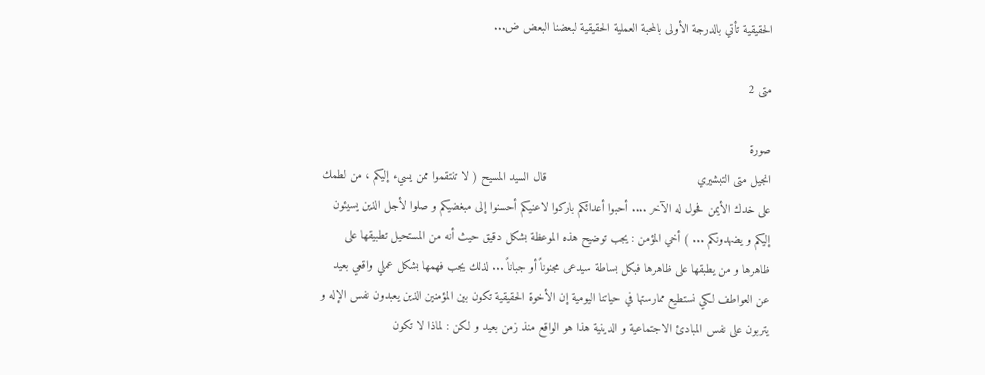الحقيقية تأتي بالدرجة الأولى بالمحبة العملية الحقيقية لبعضنا البعض ض...

متى 2

صورة
انجيل متى التبشيري                                           قال السيد المسيح ( لا تنتقموا ممن يسيء إليكم ، من لطمك على خدك الأيمن فحول له الآخر .... أحبوا أعدائكم باركوا لاعنيكم أحسنوا إلى مبغضيكم و صلوا لأجل الذين يسيئون إليكم و يضهدونكم ... ) أخي المؤمن : يجب توضيح هذه الموعظة بشكل دقيق حيث أنه من المستحيل تطبيقها على ظاهرها و من يطبقها على ظاهرها فبكل بساطة سيدعى مجنوناً أو جباناً ... لذلك يجب فهمها بشكل عملي واقعي بعيد عن العواطف لكي نستطيع ممارستها في حياتنا اليومية إن الأخوة الحقيقية تكون بين المؤمنين الذين يعبدون نفس الإله و يتربون على نفس المبادئ الاجتماعية و الدينية هذا هو الواقع منذ زمن بعيد و لكن : لماذا لا تكون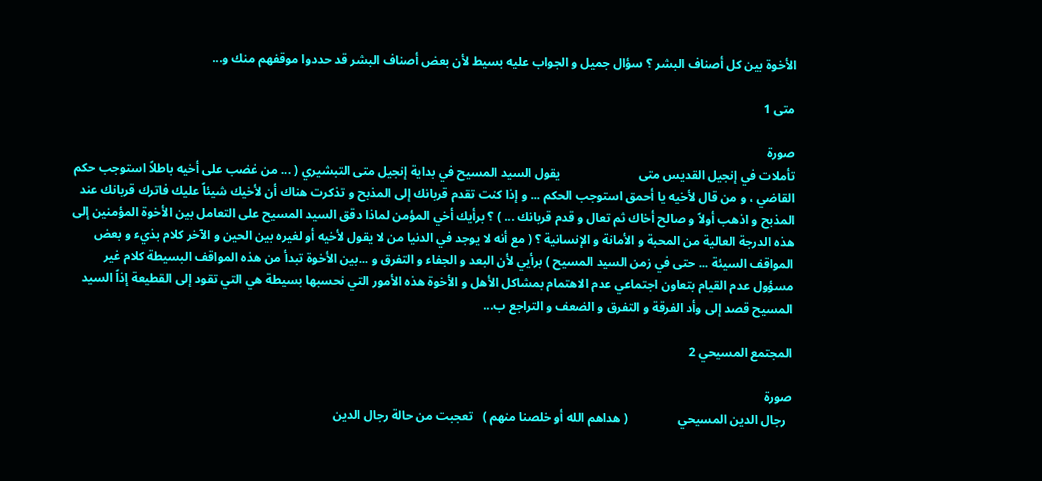الأخوة بين كل أصناف البشر ؟ سؤال جميل و الجواب عليه بسيط لأن بعض أصناف البشر قد حددوا موقفهم منك و...

متى 1

صورة
تأملات في إنجيل القديس متى                         يقول السيد المسيح في بداية إنجيل متى التبشيري ( ... من غضب على أخيه باطلاً استوجب حكم القاضي ، و من قال لأخيه يا أحمق استوجب الحكم ... و إذا كنت تقدم قربانك إلى المذبح و تذكرت هناك أن لأخيك شيئاً عليك فاترك قربانك عند المذبح و اذهب أولاً و صالح أخاك ثم تعال و قدم قربانك ... ) ؟ برأيك أخي المؤمن لماذا دقق السيد المسيح على التعامل بين الأخوة المؤمنين إلى هذه الدرجة العالية من المحبة و الأمانة و الإنسانية ؟ ( مع أنه لا يوجد في الدنيا من لا يقول لأخيه أو لغيره بين الحين و الآخر كلام بذيء و بعض المواقف السيئة ... حتى في زمن السيد المسيح ) برأيي لأن البعد و الجفاء و التفرق و ...بين الأخوة تبدأ من هذه المواقف البسيطة كلام غير مسؤول عدم القيام بتعاون اجتماعي عدم الاهتمام بمشاكل الأهل و الأخوة هذه الأمور التي نحسبها بسيطة هي التي تقود إلى القطيعة إذاً السيد المسيح قصد إلى وأد الفرقة و التفرق و الضعف و التراجع ب...

المجتمع المسيحي 2

صورة
  رجال الدين المسيحي                ( هداهم الله أو خلصنا منهم )   تعجبت من حالة رجال الدين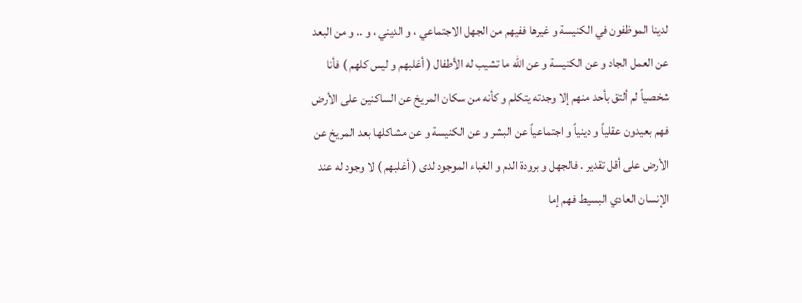لدينا الموظفون في الكنيسة و غيرها ففيهم من الجهل الاجتماعي ، و الديني ، و .. و من البعد عن العمل الجاد و عن الكنيسة و عن الله ما تشيب له الأطفال ( أغلبهم و ليس كلهم ) فأنا شخصياً لم ألتق بأحد منهم إلا وجدته يتكلم و كأنه من سكان المريخ عن الساكنين على الأرض فهم بعيدون عقلياً و دينياً و اجتماعياً عن البشر و عن الكنيسة و عن مشاكلها بعد المريخ عن الأرض على أقل تقدير . فالجهل و برودة الدم و الغباء الموجود لدى ( أغلبهم ) لا وجود له عند الإنسان العادي البسيط فهم إما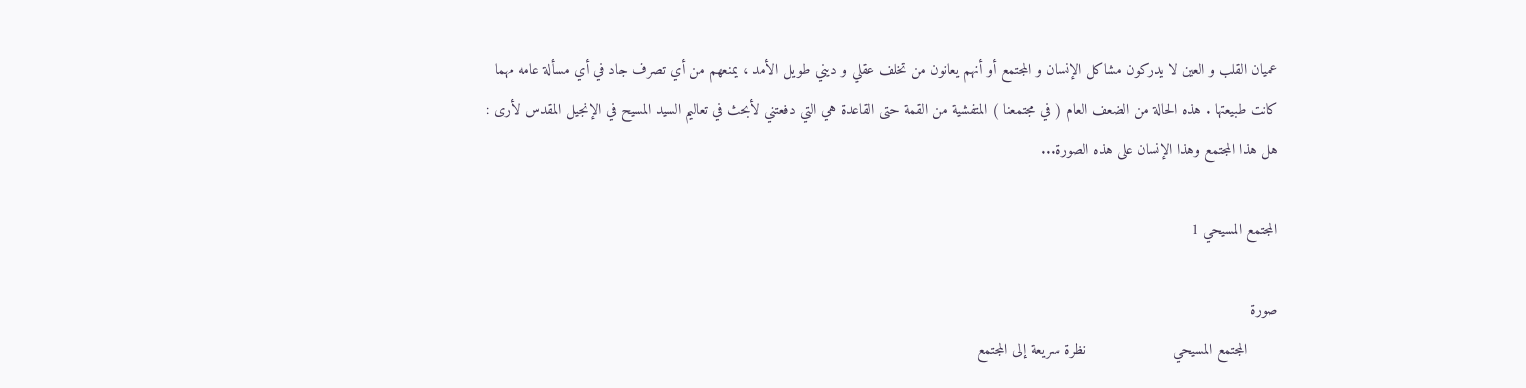عميان القلب و العين لا يدركون مشاكل الإنسان و المجتمع أو أنهم يعانون من تخلف عقلي و ديني طويل الأمد ، يمنعهم من أي تصرف جاد في أي مسألة عامه مهما كانت طبيعتها . هذه الحالة من الضعف العام ( في مجتمعنا ) المتفشية من القمة حتى القاعدة هي التي دفعتني لأبحث في تعاليم السيد المسيح في الإنجيل المقدس لأرى : هل هذا المجتمع وهذا الإنسان على هذه الصورة...

المجتمع المسيحي 1

صورة
       المجتمع المسيحي                    نظرة سريعة إلى المجتمع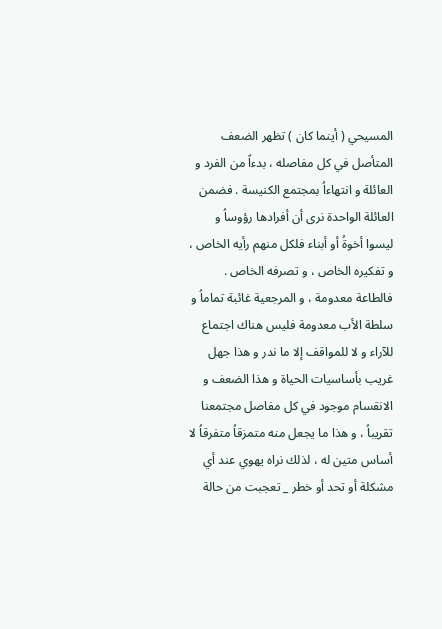المسيحي ( أينما كان ) تظهر الضعف المتأصل في كل مفاصله ، بدءاً من الفرد و العائلة و انتهاءاُ بمجتمع الكنيسة . فضمن العائلة الواحدة نرى أن أفرادها رؤوساُ و ليسوا أخوةُ أو أبناء فلكل منهم رأيه الخاص ، و تفكيره الخاص ، و تصرفه الخاص . فالطاعة معدومة ، و المرجعية غائبة تماماُ و سلطة الأب معدومة فليس هناك اجتماع للآراء و لا للمواقف إلا ما ندر و هذا جهل غريب بأساسيات الحياة و هذا الضعف و الانقسام موجود في كل مفاصل مجتمعنا تقريباُ ، و هذا ما يجعل منه متمزقاُ متفرقاُ لا أساس متين له ، لذلك نراه يهوي عند أي مشكلة أو تحد أو خطر _ تعجبت من حالة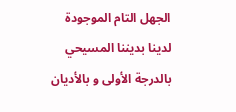الجهل التام الموجودة لدينا بديننا المسيحي بالدرجة الأولى و بالأديان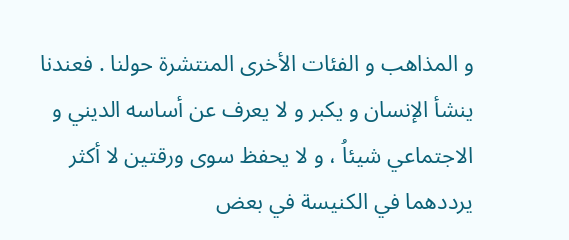و المذاهب و الفئات الأخرى المنتشرة حولنا . فعندنا ينشأ الإنسان و يكبر و لا يعرف عن أساسه الديني و الاجتماعي شيئاُ ، و لا يحفظ سوى ورقتين لا أكثر يرددهما في الكنيسة في بعض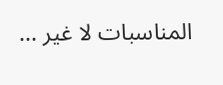المناسبات لا غير ...